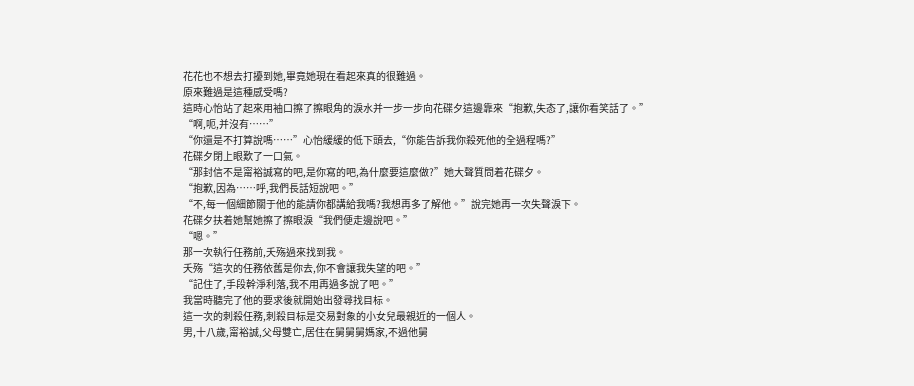花花也不想去打擾到她,畢竟她現在看起來真的很難過。
原來難過是這種感受嗎?
這時心怡站了起來用袖口擦了擦眼角的淚水并一步一步向花碟夕這邊靠來“抱歉,失态了,讓你看笑話了。”
“啊,呃,并沒有……”
“你還是不打算說嗎……”心怡緩緩的低下頭去,“你能告訴我你殺死他的全過程嗎?”
花碟夕閉上眼歎了一口氣。
“那封信不是甯裕誠寫的吧,是你寫的吧,為什麼要這麼做?”她大聲質問着花碟夕。
“抱歉,因為……呼,我們長話短說吧。”
“不,每一個細節關于他的能請你都講給我嗎?我想再多了解他。”說完她再一次失聲淚下。
花碟夕扶着她幫她擦了擦眼淚“我們便走邊說吧。”
“嗯。”
那一次執行任務前,夭殇過來找到我。
夭殇“這次的任務依舊是你去,你不會讓我失望的吧。”
“記住了,手段幹淨利落,我不用再過多說了吧。”
我當時聽完了他的要求後就開始出發尋找目标。
這一次的刺殺任務,刺殺目标是交易對象的小女兒最親近的一個人。
男,十八歲,甯裕誠,父母雙亡,居住在舅舅舅媽家,不過他舅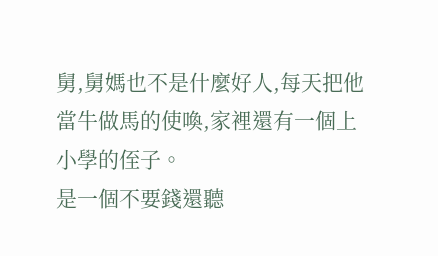舅,舅媽也不是什麼好人,每天把他當牛做馬的使喚,家裡還有一個上小學的侄子。
是一個不要錢還聽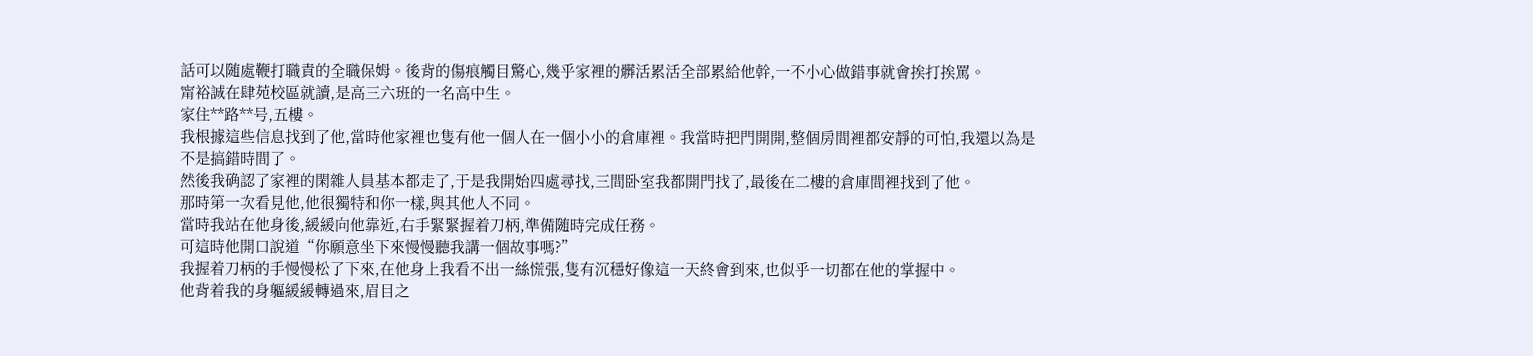話可以随處鞭打職責的全職保姆。後背的傷痕觸目驚心,幾乎家裡的髒活累活全部累給他幹,一不小心做錯事就會挨打挨罵。
甯裕誠在肆苑校區就讀,是高三六班的一名高中生。
家住**路**号,五樓。
我根據這些信息找到了他,當時他家裡也隻有他一個人在一個小小的倉庫裡。我當時把門開開,整個房間裡都安靜的可怕,我還以為是不是搞錯時間了。
然後我确認了家裡的閑雜人員基本都走了,于是我開始四處尋找,三間卧室我都開門找了,最後在二樓的倉庫間裡找到了他。
那時第一次看見他,他很獨特和你一樣,與其他人不同。
當時我站在他身後,緩緩向他靠近,右手緊緊握着刀柄,準備随時完成任務。
可這時他開口說道“你願意坐下來慢慢聽我講一個故事嗎?”
我握着刀柄的手慢慢松了下來,在他身上我看不出一絲慌張,隻有沉穩好像這一天終會到來,也似乎一切都在他的掌握中。
他背着我的身軀緩緩轉過來,眉目之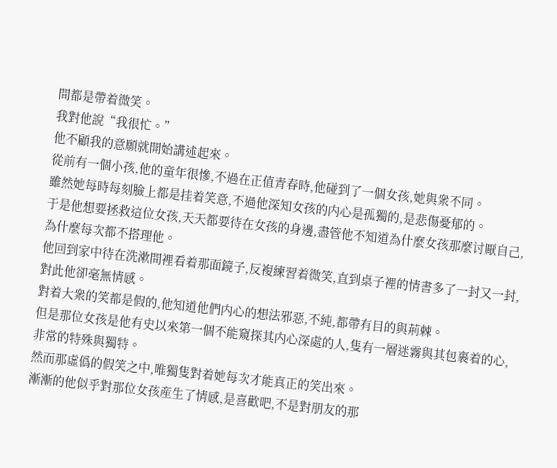間都是帶着微笑。
我對他說“我很忙。”
他不顧我的意願就開始講述起來。
從前有一個小孩,他的童年很慘,不過在正值青春時,他碰到了一個女孩,她與衆不同。
雖然她每時每刻臉上都是挂着笑意,不過他深知女孩的内心是孤獨的,是悲傷憂郁的。
于是他想要拯救這位女孩,天天都要待在女孩的身邊,盡管他不知道為什麼女孩那麼讨厭自己,為什麼每次都不搭理他。
他回到家中待在洗漱間裡看着那面鏡子,反複練習着微笑,直到桌子裡的情書多了一封又一封,對此他卻毫無情感。
對着大衆的笑都是假的,他知道他們内心的想法邪惡,不純,都帶有目的與荊棘。
但是那位女孩是他有史以來第一個不能窺探其内心深處的人,隻有一層迷霧與其包裹着的心,非常的特殊與獨特。
然而那虛僞的假笑之中,唯獨隻對着她每次才能真正的笑出來。
漸漸的他似乎對那位女孩産生了情感,是喜歡吧,不是對朋友的那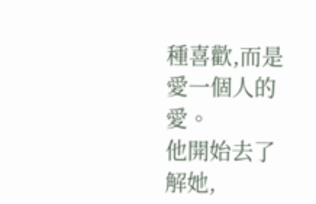種喜歡,而是愛一個人的愛。
他開始去了解她,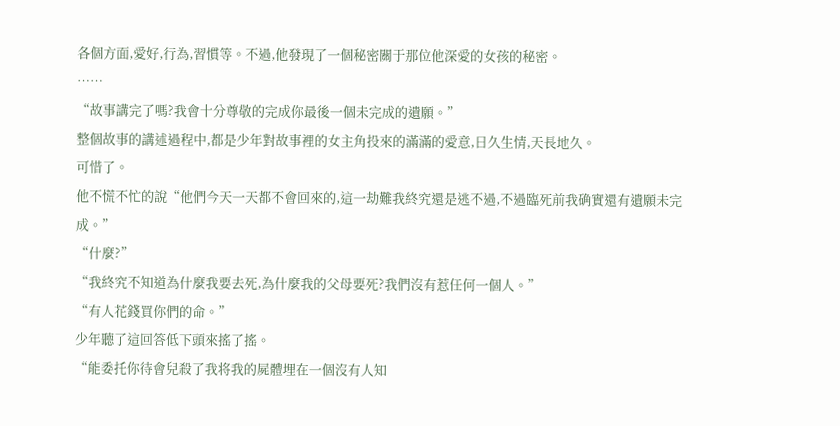各個方面,愛好,行為,習慣等。不過,他發現了一個秘密關于那位他深愛的女孩的秘密。
……
“故事講完了嗎?我會十分尊敬的完成你最後一個未完成的遺願。”
整個故事的講述過程中,都是少年對故事裡的女主角投來的滿滿的愛意,日久生情,天長地久。
可惜了。
他不慌不忙的說“他們今天一天都不會回來的,這一劫難我終究還是逃不過,不過臨死前我确實還有遺願未完成。”
“什麼?”
“我終究不知道為什麼我要去死,為什麼我的父母要死?我們沒有惹任何一個人。”
“有人花錢買你們的命。”
少年聽了這回答低下頭來搖了搖。
“能委托你待會兒殺了我将我的屍體埋在一個沒有人知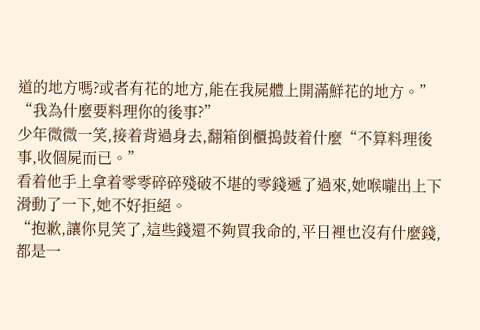道的地方嗎?或者有花的地方,能在我屍體上開滿鮮花的地方。”
“我為什麼要料理你的後事?”
少年微微一笑,接着背過身去,翻箱倒櫃搗鼓着什麼“不算料理後事,收個屍而已。”
看着他手上拿着零零碎碎殘破不堪的零錢遞了過來,她喉嚨出上下滑動了一下,她不好拒絕。
“抱歉,讓你見笑了,這些錢還不夠買我命的,平日裡也沒有什麼錢,都是一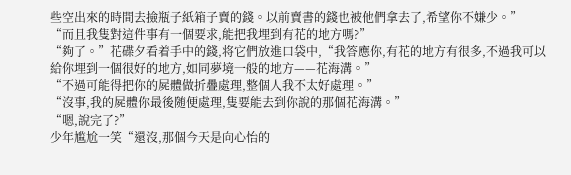些空出來的時間去撿瓶子紙箱子賣的錢。以前賣書的錢也被他們拿去了,希望你不嫌少。”
“而且我隻對這件事有一個要求,能把我埋到有花的地方嗎?”
“夠了。”花碟夕看着手中的錢,将它們放進口袋中,“我答應你,有花的地方有很多,不過我可以給你埋到一個很好的地方,如同夢境一般的地方——花海溝。”
“不過可能得把你的屍體做折疊處理,整個人我不太好處理。”
“沒事,我的屍體你最後随便處理,隻要能去到你說的那個花海溝。”
“嗯,說完了?”
少年尴尬一笑“還沒,那個今天是向心怡的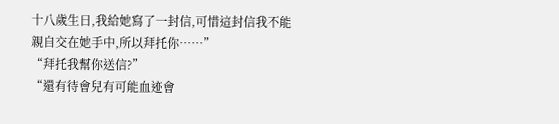十八歲生日,我給她寫了一封信,可惜這封信我不能親自交在她手中,所以拜托你……”
“拜托我幫你送信?”
“還有待會兒有可能血迹會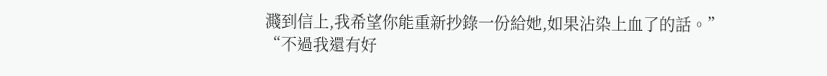濺到信上,我希望你能重新抄錄一份給她,如果沾染上血了的話。”
“不過我還有好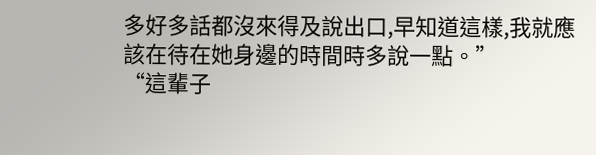多好多話都沒來得及說出口,早知道這樣,我就應該在待在她身邊的時間時多說一點。”
“這輩子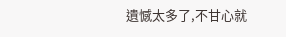遺憾太多了,不甘心就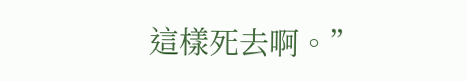這樣死去啊。”